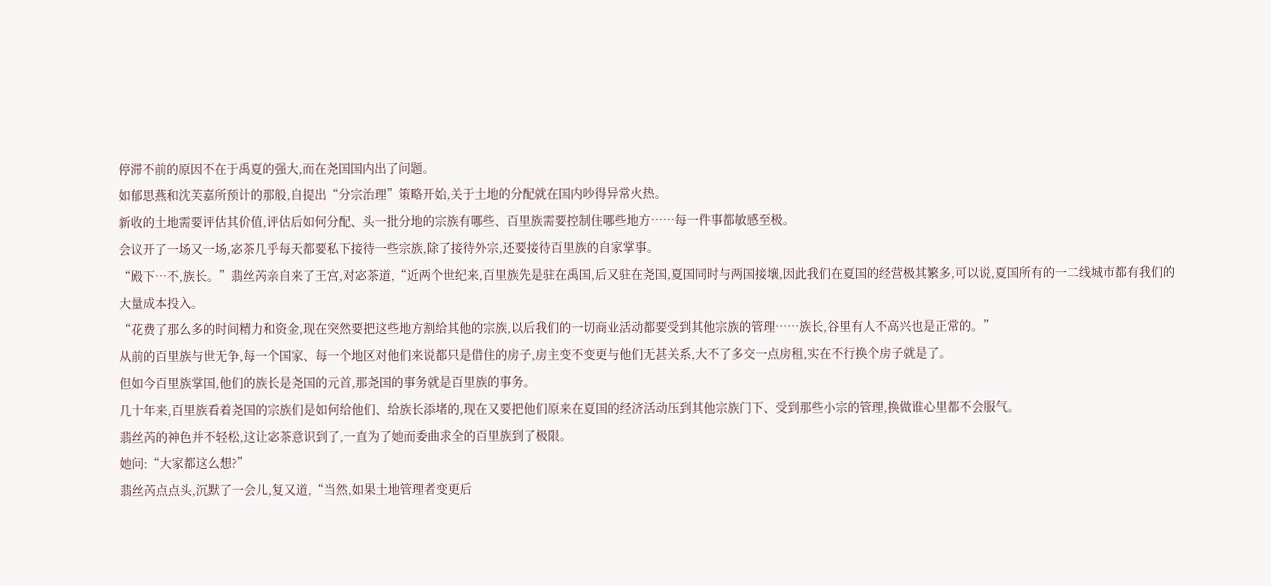停滞不前的原因不在于禹夏的强大,而在尧国国内出了问题。
如郁思燕和沈芙嘉所预计的那般,自提出“分宗治理”策略开始,关于土地的分配就在国内吵得异常火热。
新收的土地需要评估其价值,评估后如何分配、头一批分地的宗族有哪些、百里族需要控制住哪些地方……每一件事都敏感至极。
会议开了一场又一场,宓茶几乎每天都要私下接待一些宗族,除了接待外宗,还要接待百里族的自家掌事。
“殿下…不,族长。”翡丝芮亲自来了王宫,对宓茶道,“近两个世纪来,百里族先是驻在禹国,后又驻在尧国,夏国同时与两国接壤,因此我们在夏国的经营极其繁多,可以说,夏国所有的一二线城市都有我们的大量成本投入。
“花费了那么多的时间精力和资金,现在突然要把这些地方割给其他的宗族,以后我们的一切商业活动都要受到其他宗族的管理……族长,谷里有人不高兴也是正常的。”
从前的百里族与世无争,每一个国家、每一个地区对他们来说都只是借住的房子,房主变不变更与他们无甚关系,大不了多交一点房租,实在不行换个房子就是了。
但如今百里族掌国,他们的族长是尧国的元首,那尧国的事务就是百里族的事务。
几十年来,百里族看着尧国的宗族们是如何给他们、给族长添堵的,现在又要把他们原来在夏国的经济活动压到其他宗族门下、受到那些小宗的管理,换做谁心里都不会服气。
翡丝芮的神色并不轻松,这让宓茶意识到了,一直为了她而委曲求全的百里族到了极限。
她问:“大家都这么想?”
翡丝芮点点头,沉默了一会儿,复又道,“当然,如果土地管理者变更后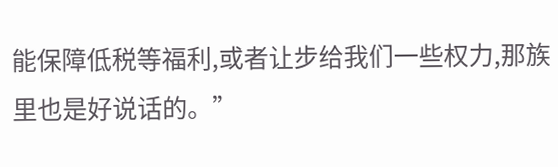能保障低税等福利,或者让步给我们一些权力,那族里也是好说话的。”